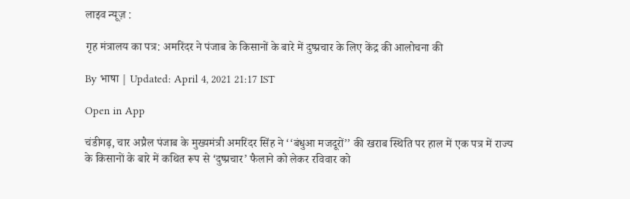लाइव न्यूज़ :

गृह मंत्रालय का पत्र: अमरिंदर ने पंजाब के किसानों के बारे में दुष्प्रचार के लिए केंद्र की आलोचना की

By भाषा | Updated: April 4, 2021 21:17 IST

Open in App

चंडीगढ़, चार अप्रैल पंजाब के मुख्यमंत्री अमरिंदर सिंह ने ‘‘बंधुआ मजदूरों’’ की खराब स्थिति पर हाल में एक पत्र में राज्य के किसानों के बारे में कथित रूप से ‘दुष्प्रचार’ फैलाने को लेकर रविवार को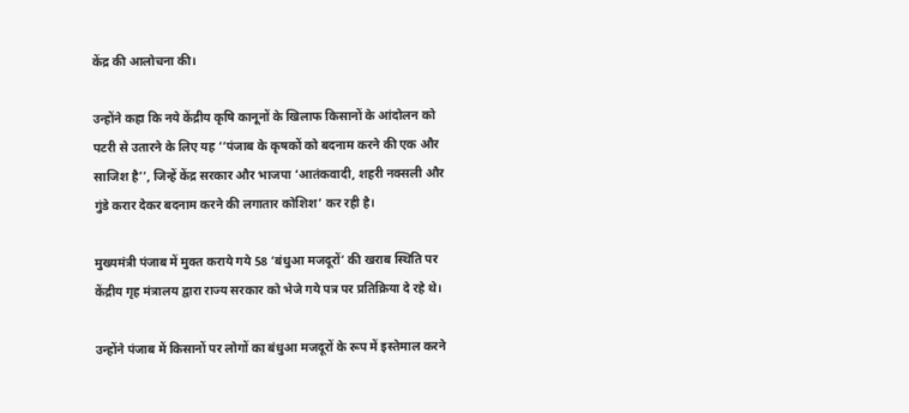केंद्र की आलोचना की।

उन्होंने कहा कि नये केंद्रीय कृषि कानूनों के खिलाफ किसानों के आंदोलन को पटरी से उतारने के लिए यह ‘‘पंजाब के कृषकों को बदनाम करने की एक और साजिश है’’, जिन्हें केंद्र सरकार और भाजपा ‘आतंकवादी, शहरी नक्सली और गुंडे करार देकर बदनाम करने की लगातार कोशिश’ कर रही है।

मुख्यमंत्री पंजाब में मुक्त कराये गये 58 ‘बंधुआ मजदूरों’ की खराब स्थिति पर केंद्रीय गृह मंत्रालय द्वारा राज्य सरकार को भेजे गये पत्र पर प्रतिक्रिया दे रहे थे।

उन्होंने पंजाब में किसानों पर लोगों का बंधुआ मजदूरों के रूप में इस्तेमाल करने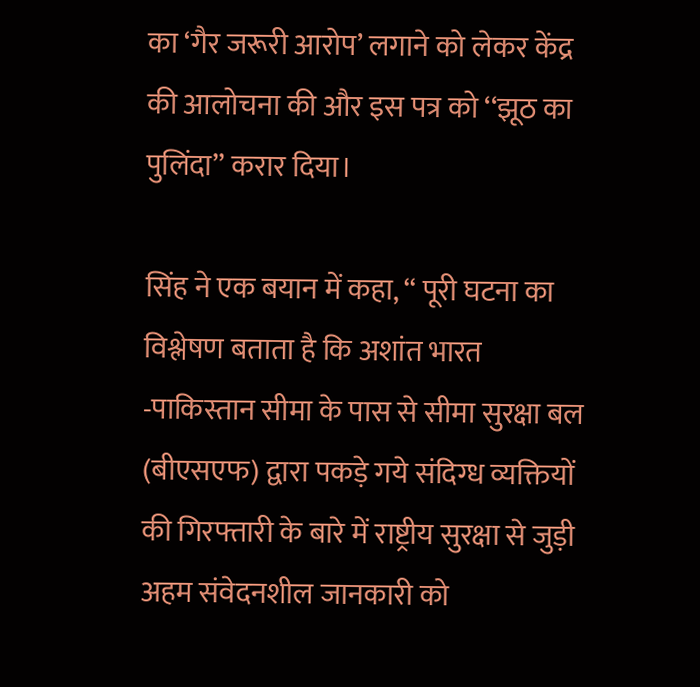का ‘गैर जरूरी आरोप’ लगाने को लेकर केंद्र की आलोचना की और इस पत्र को ‘‘झूठ का पुलिंदा’’ करार दिया।

सिंह ने एक बयान में कहा, ‘‘ पूरी घटना का विश्लेषण बताता है कि अशांत भारत -पाकिस्तान सीमा के पास से सीमा सुरक्षा बल (बीएसएफ) द्वारा पकड़े गये संदिग्ध व्यक्तियों की गिरफ्तारी के बारे में राष्ट्रीय सुरक्षा से जुड़ी अहम संवेदनशील जानकारी को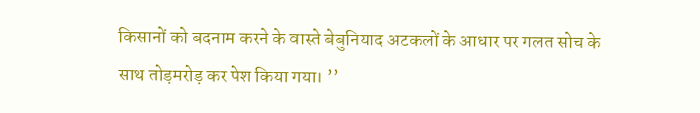किसानों को बदनाम करने के वास्ते बेबुनियाद अटकलों के आधार पर गलत सोच के साथ तोड़मरोड़ कर पेश किया गया। ’’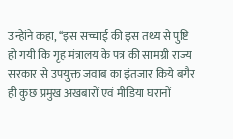उन्हेांने कहा, ‘‘इस सच्चाई की इस तथ्य से पुष्टि हो गयी कि गृह मंत्रालय के पत्र की सामग्री राज्य सरकार से उपयुक्त जवाब का इंतजार किये बगैर ही कुछ प्रमुख अखबारों एवं मीडिया घरानों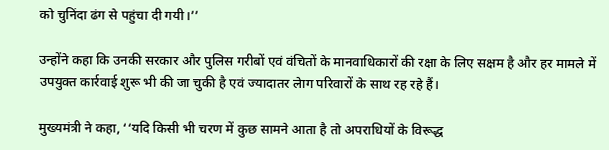को चुनिंदा ढंग से पहुंचा दी गयी।’’

उन्होंने कहा कि उनकी सरकार और पुलिस गरीबों एवं वंचितों के मानवाधिकारों की रक्षा के लिए सक्षम है और हर मामले में उपयुक्त कार्रवाई शुरू भी की जा चुकी है एवं ज्यादातर लेाग परिवारों के साथ रह रहे हैं।

मुख्यमंत्री ने कहा, ‘‘यदि किसी भी चरण में कुछ सामने आता है तो अपराधियों के विरूद्ध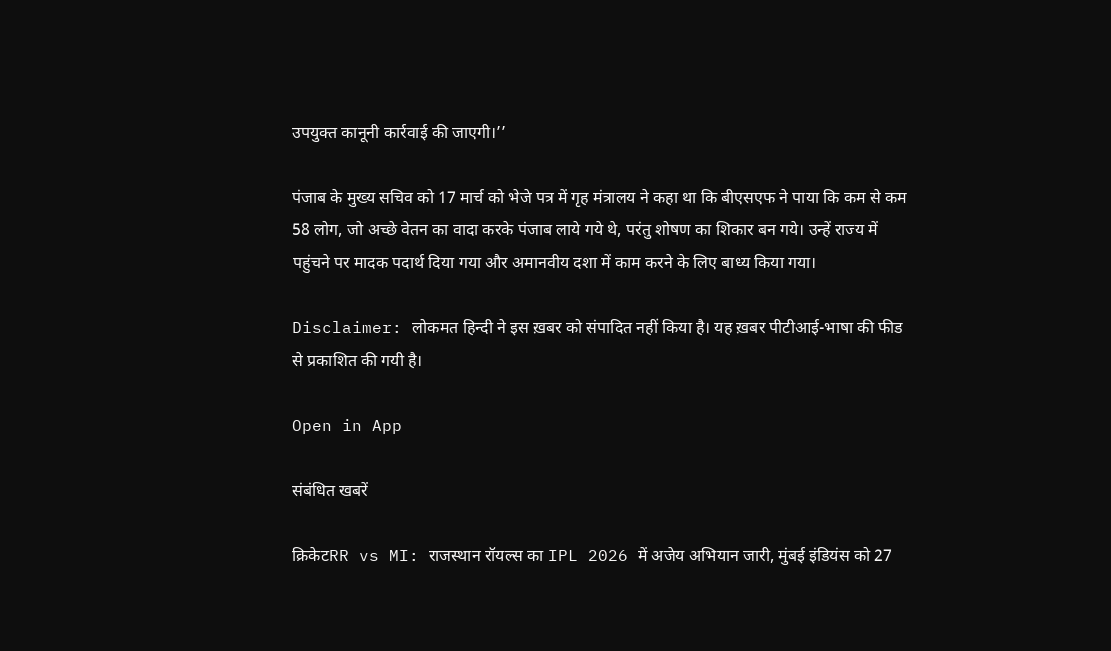उपयुक्त कानूनी कार्रवाई की जाएगी।’’

पंजाब के मुख्य सचिव को 17 मार्च को भेजे पत्र में गृह मंत्रालय ने कहा था कि बीएसएफ ने पाया कि कम से कम 58 लोग, जो अच्छे वेतन का वादा करके पंजाब लाये गये थे, परंतु शोषण का शिकार बन गये। उन्हें राज्य में पहुंचने पर मादक पदार्थ दिया गया और अमानवीय दशा में काम करने के लिए बाध्य किया गया।

Disclaimer: लोकमत हिन्दी ने इस ख़बर को संपादित नहीं किया है। यह ख़बर पीटीआई-भाषा की फीड से प्रकाशित की गयी है।

Open in App

संबंधित खबरें

क्रिकेटRR vs MI: राजस्थान रॉयल्स का IPL 2026 में अजेय अभियान जारी, मुंबई इंडियंस को 27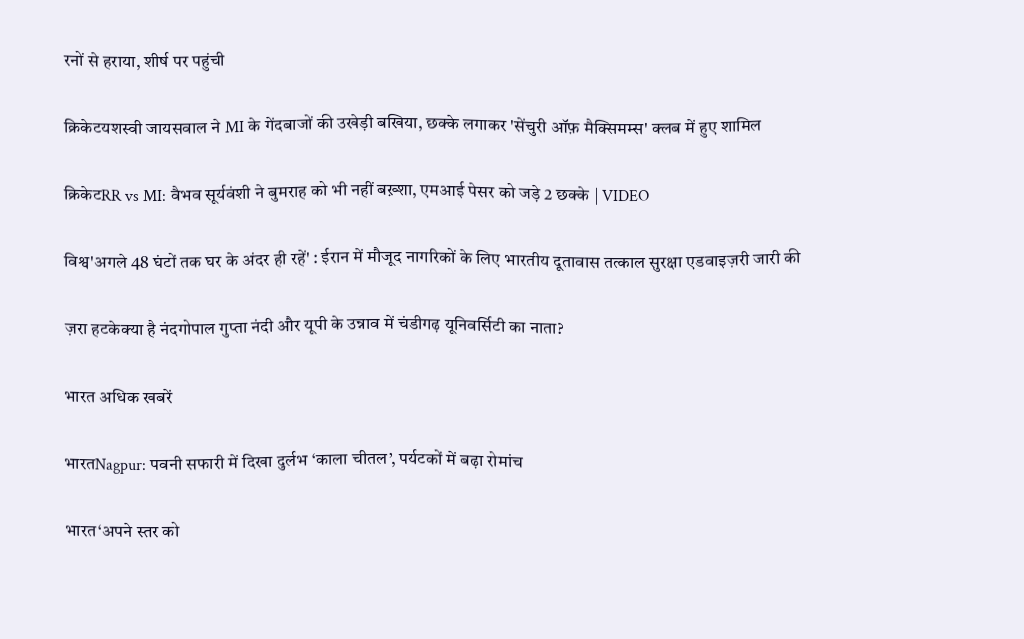रनों से हराया, शीर्ष पर पहुंची

क्रिकेटयशस्वी जायसवाल ने MI के गेंदबाजों की उखेड़ी बखिया, छक्के लगाकर 'सेंचुरी ऑफ़ मैक्सिमम्स' क्लब में हुए शामिल

क्रिकेटRR vs MI: वैभव सूर्यवंशी ने बुमराह को भी नहीं बख़्शा, एमआई पेसर को जड़े 2 छक्के | VIDEO

विश्व'अगले 48 घंटों तक घर के अंदर ही रहें' : ईरान में मौजूद नागरिकों के लिए भारतीय दूतावास तत्काल सुरक्षा एडवाइज़री जारी की

ज़रा हटकेक्या है नंदगोपाल गुप्ता नंदी और यूपी के उन्नाव में चंडीगढ़ यूनिवर्सिटी का नाता?

भारत अधिक खबरें

भारतNagpur: पवनी सफारी में दिखा दुर्लभ ‘काला चीतल’, पर्यटकों में बढ़ा रोमांच

भारत‘अपने स्तर को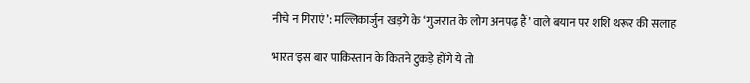नीचे न गिराएं’: मल्लिकार्जुन खड़गे के ‘गुजरात के लोग अनपढ़ हैं’ वाले बयान पर शशि थरूर की सलाह

भारत'इस बार पाकिस्तान के कितने टुकड़े होंगे ये तो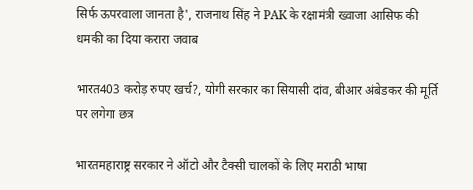सिर्फ ऊपरवाला जानता है', राजनाथ सिंह ने PAK के रक्षामंत्री ख्वाजा आसिफ की धमकी का दिया करारा जवाब

भारत403 करोड़ रुपए खर्च?, योगी सरकार का सियासी दांव, बीआर अंबेडकर की मूर्ति पर लगेगा छत्र

भारतमहाराष्ट्र सरकार ने ऑटो और टैक्सी चालकों के लिए मराठी भाषा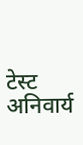टेस्ट अनिवार्य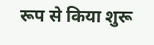रूप से किया शुरू